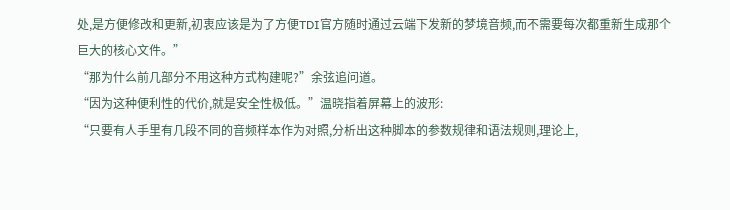处,是方便修改和更新,初衷应该是为了方便TDI官方随时通过云端下发新的梦境音频,而不需要每次都重新生成那个巨大的核心文件。”
“那为什么前几部分不用这种方式构建呢?”余弦追问道。
“因为这种便利性的代价,就是安全性极低。”温晓指着屏幕上的波形:
“只要有人手里有几段不同的音频样本作为对照,分析出这种脚本的参数规律和语法规则,理论上,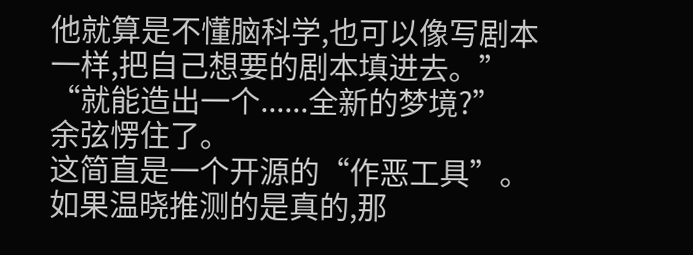他就算是不懂脑科学,也可以像写剧本一样,把自己想要的剧本填进去。”
“就能造出一个......全新的梦境?”
余弦愣住了。
这简直是一个开源的“作恶工具”。
如果温晓推测的是真的,那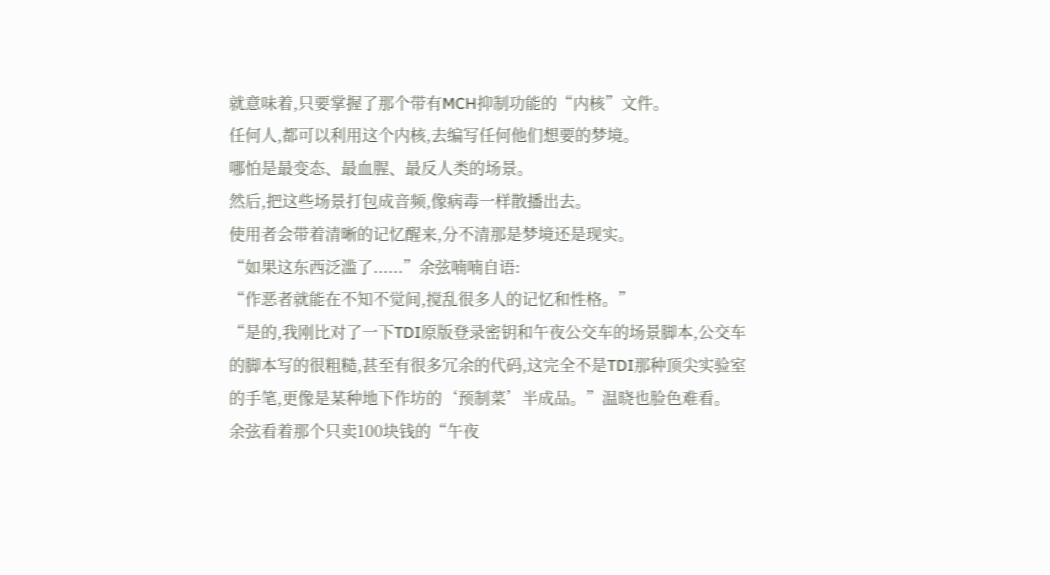就意味着,只要掌握了那个带有MCH抑制功能的“内核”文件。
任何人,都可以利用这个内核,去编写任何他们想要的梦境。
哪怕是最变态、最血腥、最反人类的场景。
然后,把这些场景打包成音频,像病毒一样散播出去。
使用者会带着清晰的记忆醒来,分不清那是梦境还是现实。
“如果这东西泛滥了......”余弦喃喃自语:
“作恶者就能在不知不觉间,搅乱很多人的记忆和性格。”
“是的,我刚比对了一下TDI原版登录密钥和午夜公交车的场景脚本,公交车的脚本写的很粗糙,甚至有很多冗余的代码,这完全不是TDI那种顶尖实验室的手笔,更像是某种地下作坊的‘预制菜’半成品。”温晓也脸色难看。
余弦看着那个只卖100块钱的“午夜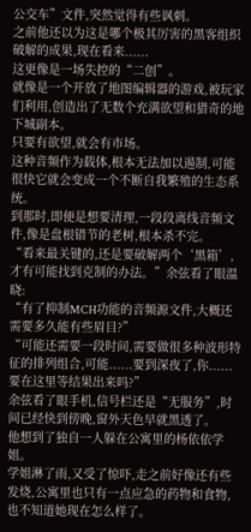公交车”文件,突然觉得有些讽刺。
之前他还以为这是哪个极其厉害的黑客组织破解的成果,现在看来......
这更像是一场失控的“二创”。
就像是一个开放了地图编辑器的游戏,被玩家们利用,创造出了无数个充满欲望和猎奇的地下城副本。
只要有欲望,就会有市场。
这种音频作为载体,根本无法加以遏制,可能很快它就会变成一个不断自我繁殖的生态系统。
到那时,即便是想要清理,一段段离线音频文件,像是盘根错节的老树,根本杀不完。
“看来最关键的,还是要破解两个‘黑箱’,才有可能找到克制的办法。”余弦看了眼温晓:
“有了抑制MCH功能的音频源文件,大概还需要多久能有些眉目?”
“可能还需要一段时间,需要做很多种波形特征的排列组合,可能......要到深夜了,你......要在这里等结果出来吗?”
余弦看了眼手机,信号栏还是“无服务”,时间已经快到傍晚,窗外天色早就黑透了。
他想到了独自一人躲在公寓里的杨依依学姐。
学姐淋了雨,又受了惊吓,走之前好像还有些发烧,公寓里也只有一点应急的药物和食物,也不知道她现在怎么样了。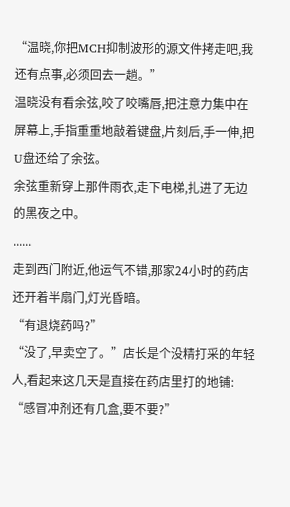“温晓,你把MCH抑制波形的源文件拷走吧,我还有点事,必须回去一趟。”
温晓没有看余弦,咬了咬嘴唇,把注意力集中在屏幕上,手指重重地敲着键盘,片刻后,手一伸,把U盘还给了余弦。
余弦重新穿上那件雨衣,走下电梯,扎进了无边的黑夜之中。
......
走到西门附近,他运气不错,那家24小时的药店还开着半扇门,灯光昏暗。
“有退烧药吗?”
“没了,早卖空了。”店长是个没精打采的年轻人,看起来这几天是直接在药店里打的地铺:
“感冒冲剂还有几盒,要不要?”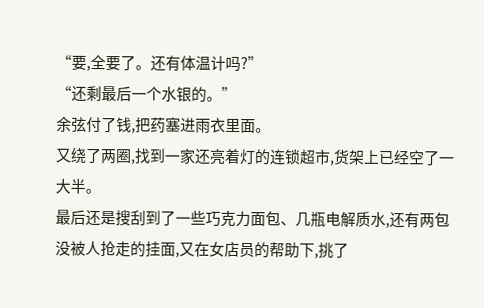“要,全要了。还有体温计吗?”
“还剩最后一个水银的。”
余弦付了钱,把药塞进雨衣里面。
又绕了两圈,找到一家还亮着灯的连锁超市,货架上已经空了一大半。
最后还是搜刮到了一些巧克力面包、几瓶电解质水,还有两包没被人抢走的挂面,又在女店员的帮助下,挑了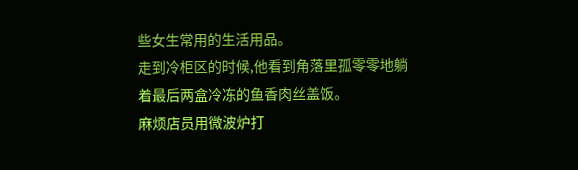些女生常用的生活用品。
走到冷柜区的时候,他看到角落里孤零零地躺着最后两盒冷冻的鱼香肉丝盖饭。
麻烦店员用微波炉打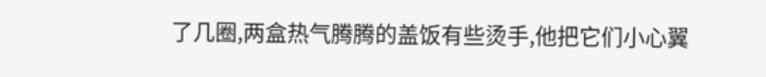了几圈,两盒热气腾腾的盖饭有些烫手,他把它们小心翼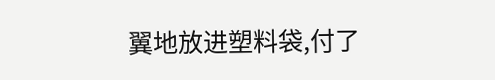翼地放进塑料袋,付了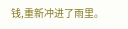钱,重新冲进了雨里。